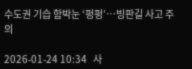수도권 기습 함박눈 ‘펑펑’…빙판길 사고 주의

2026-01-24 10:34   사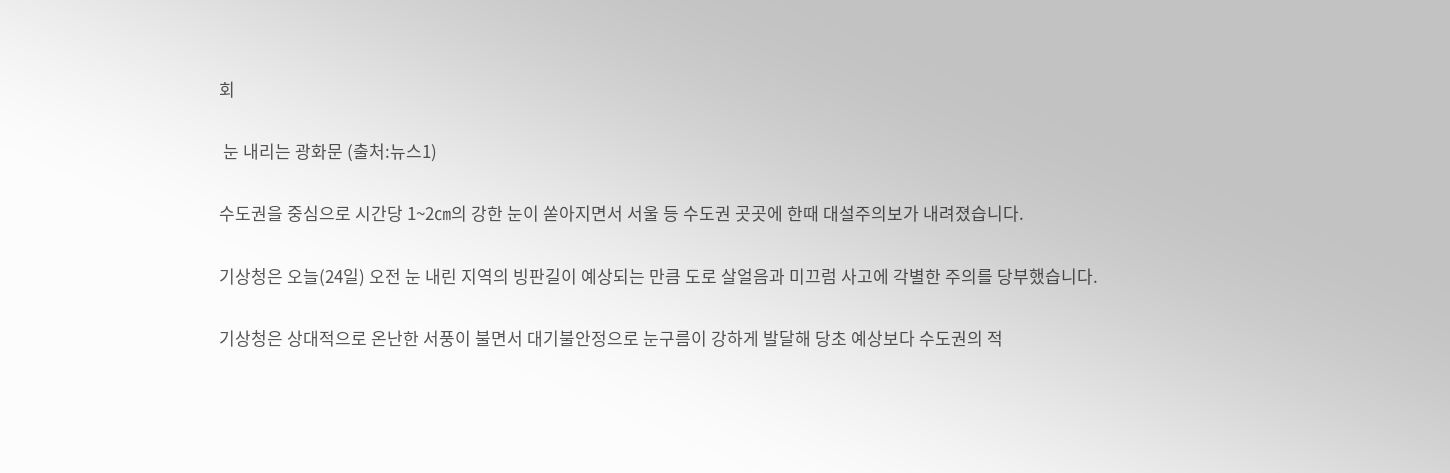회

 눈 내리는 광화문 (출처:뉴스1)

수도권을 중심으로 시간당 1~2㎝의 강한 눈이 쏟아지면서 서울 등 수도권 곳곳에 한때 대설주의보가 내려졌습니다.

기상청은 오늘(24일) 오전 눈 내린 지역의 빙판길이 예상되는 만큼 도로 살얼음과 미끄럼 사고에 각별한 주의를 당부했습니다.

기상청은 상대적으로 온난한 서풍이 불면서 대기불안정으로 눈구름이 강하게 발달해 당초 예상보다 수도권의 적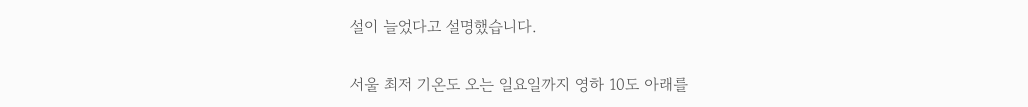설이 늘었다고 설명했습니다.

서울 최저 기온도 오는 일요일까지 영하 10도 아래를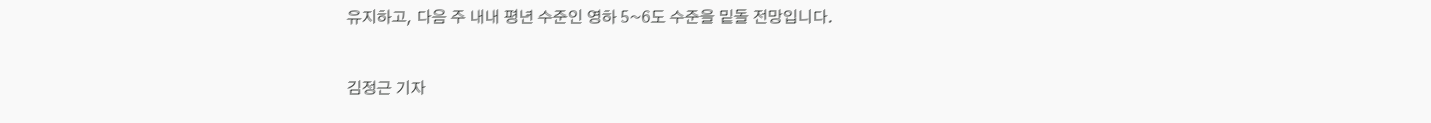유지하고, 다음 주 내내 평년 수준인 영하 5~6도 수준을 밑돌 전망입니다.


김정근 기자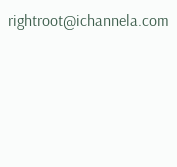rightroot@ichannela.com